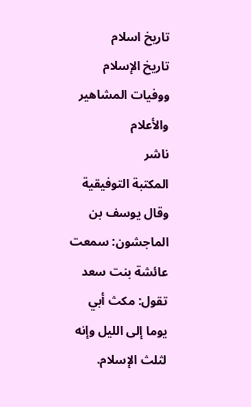تاریخ اسلام
تاريخ الإسلام ووفيات المشاهير والأعلام
ناشر
المكتبة التوفيقية
وقال يوسف بن الماجشون: سمعت عائشة بنت سعد تقول: مكث أبي يوما إلى الليل وإنه لثلث الإسلام.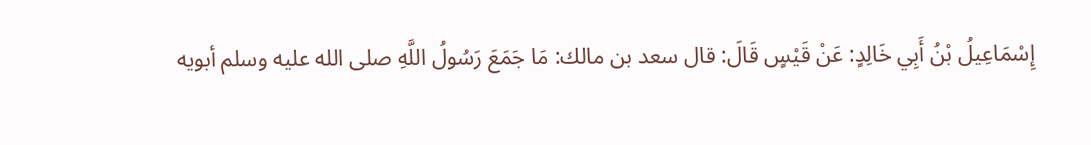إِسْمَاعِيلُ بْنُ أَبِي خَالِدٍ: عَنْ قَيْسٍ قَالَ: قال سعد بن مالك: مَا جَمَعَ رَسُولُ اللَّهِ صلى الله عليه وسلم أبويه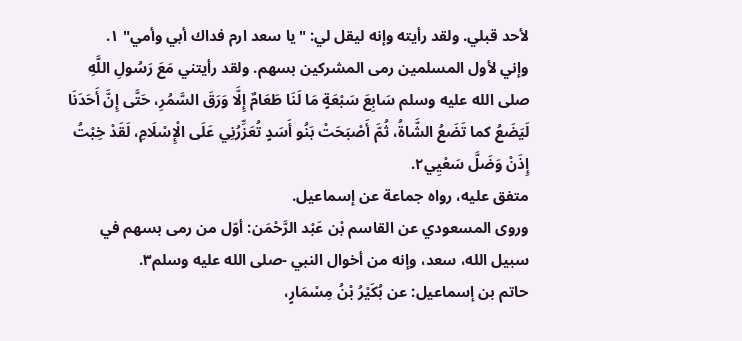لأحد قبلي. ولقد رأيته وإنه ليقل لي: "يا سعد ارم فداك أبي وأمي" ١.
وإني لأول المسلمين رمى المشركين بسهم. ولقد رأيتني مَعَ رَسُولِ اللَّهِ صلى الله عليه وسلم سَابِعَ سَبْعَةٍ مَا لَنَا طَعَامٌ إِلَّا وَرَقَ السَّمُرِ، حَتَّى إِنَّ أَحَدَنَا لَيَضَعُ كما تَضَعُ الشَّاةُ، ثُمَّ أَصْبَحَتْ بَنُو أَسَدٍ تُعَزِّرُنِي عَلَى الْإِسْلَامِ، لَقَدْ خِبْتُ إِذَنْ وَضَلَّ سَعْيِي٢.
متفق عليه، رواه جماعة عن إسماعيل.
وروى المسعودي عن القاسم بْن عَبْد الرَّحْمَن: أوّل من رمى بسهم في سبيل الله، سعد، وإنه من أخوال النبي -صلى الله عليه وسلم٣.
حاتم بن إسماعيل: عن بُكَيْرُ بْنُ مِسْمَارٍ،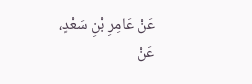عَنْ عَامِرِ بْنِ سَعْدٍ، عَنْ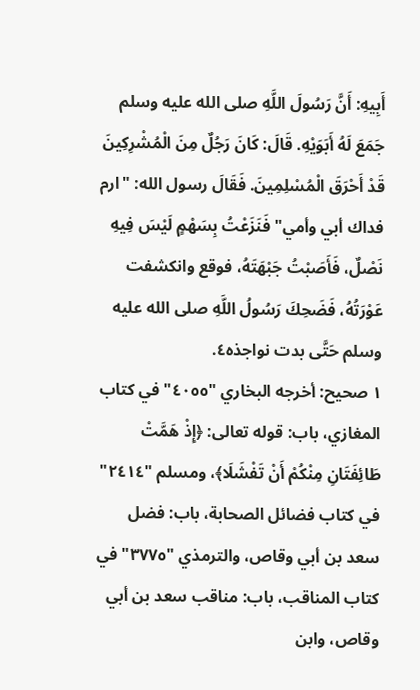أَبِيهِ: أَنَّ رَسُولَ اللَّهِ صلى الله عليه وسلم جَمَعَ لَهُ أَبَوَيْهِ. قَالَ: كَانَ رَجُلٌ مِنَ الْمُشْرِكِينَ قَدْ أَحْرَقَ الْمُسْلِمِينَ. فَقَالَ رسول الله: "ارم فداك أبي وأمي" فَنَزَعْتُ بِسَهْمٍ لَيْسَ فِيهِ نَصْلٌ، فَأَصَبْتُ جَبْهَتَهُ، فوقع وانكشفت عَوْرَتُهُ، فَضَحِكَ رَسُولُ اللَّهِ صلى الله عليه وسلم حَتَّى بدت نواجذه٤.
١ صحيح: أخرجه البخاري "٤٠٥٥" في كتاب المغازي، باب: قوله تعالى: ﴿إِذْ هَمَّتْ طَائِفَتَانِ مِنْكُمْ أَنْ تَفْشَلَا﴾، ومسلم "٢٤١٤" في كتاب فضائل الصحابة، باب: فضل سعد بن أبي وقاص، والترمذي "٣٧٧٥" في كتاب المناقب، باب: مناقب سعد بن أبي وقاص، وابن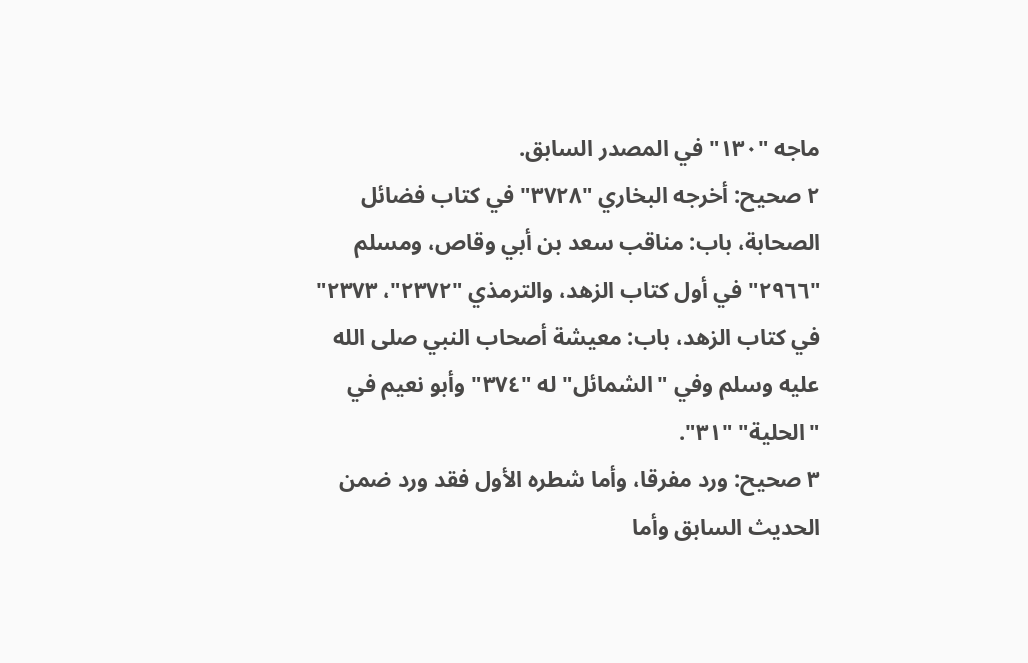ماجه "١٣٠" في المصدر السابق.
٢ صحيح: أخرجه البخاري "٣٧٢٨" في كتاب فضائل الصحابة، باب: مناقب سعد بن أبي وقاص، ومسلم "٢٩٦٦" في أول كتاب الزهد، والترمذي "٢٣٧٢"، ٢٣٧٣" في كتاب الزهد، باب: معيشة أصحاب النبي صلى الله عليه وسلم وفي "الشمائل" له "٣٧٤" وأبو نعيم في "الحلية" "٣١".
٣ صحيح: ورد مفرقا، وأما شطره الأول فقد ورد ضمن الحديث السابق وأما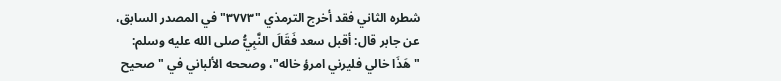شطره الثاني فقد أخرج الترمذي "٣٧٧٣" في المصدر السابق، عن جابر قال: أقبل سعد فَقَالَ النَّبِيُّ صلى الله عليه وسلم: "هَذَا خالي فليرني امرؤ خاله"، وصححه الألباني في "صحيح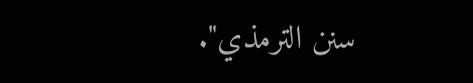سنن الترمذي".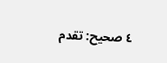٤ صحيح: تقدم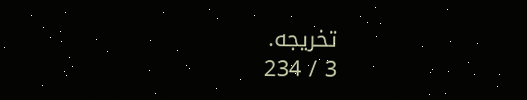تخريجه.
3 / 234